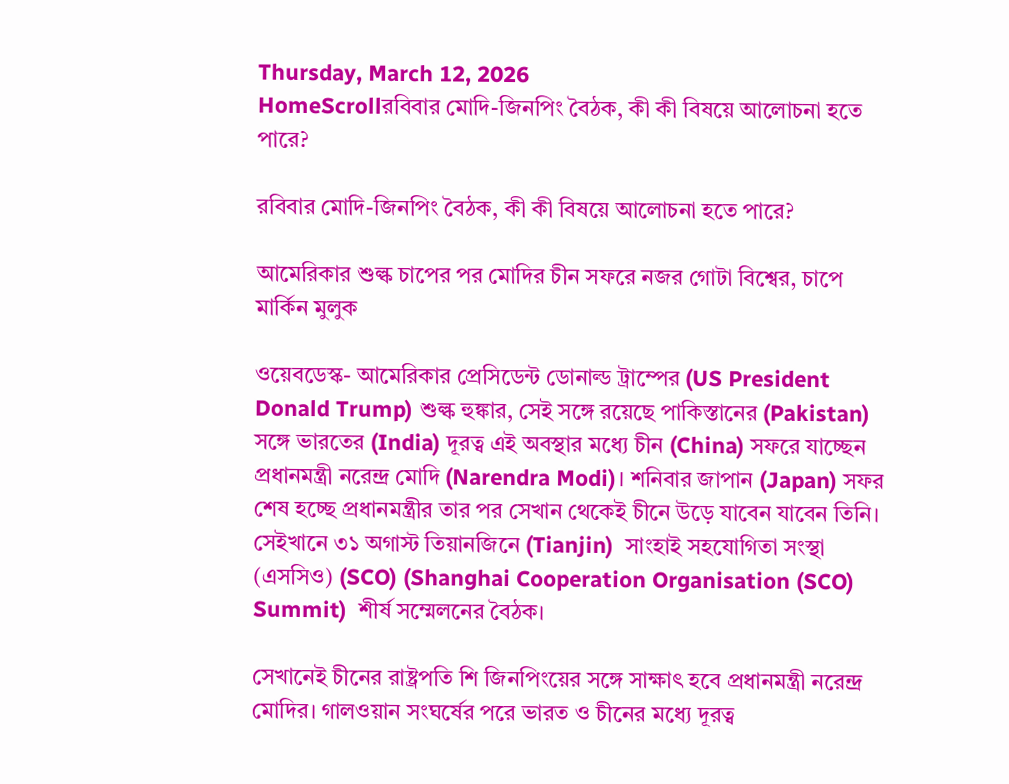Thursday, March 12, 2026
HomeScrollরবিবার মোদি-জিনপিং বৈঠক, কী কী বিষয়ে আলোচনা হতে পারে?

রবিবার মোদি-জিনপিং বৈঠক, কী কী বিষয়ে আলোচনা হতে পারে?

আমেরিকার শুল্ক চাপের পর মোদির চীন সফরে নজর গোটা বিশ্বের, চাপে মার্কিন মুলুক

ওয়েবডেস্ক- আমেরিকার প্রেসিডেন্ট ডোনাল্ড ট্রাম্পের (US President Donald Trump) শুল্ক হুঙ্কার, সেই সঙ্গে রয়েছে পাকিস্তানের (Pakistan) সঙ্গে ভারতের (India) দূরত্ব এই অবস্থার মধ্যে চীন (China) সফরে যাচ্ছেন প্রধানমন্ত্রী নরেন্দ্র মোদি (Narendra Modi)। শনিবার জাপান (Japan) সফর শেষ হচ্ছে প্রধানমন্ত্রীর তার পর সেখান থেকেই চীনে উড়ে যাবেন যাবেন তিনি। সেইখানে ৩১ অগাস্ট তিয়ানজিনে (Tianjin)  সাংহাই সহযোগিতা সংস্থা (এসসিও) (SCO) (Shanghai Cooperation Organisation (SCO) Summit)  শীর্ষ সম্মেলনের বৈঠক।

সেখানেই চীনের রাষ্ট্রপতি শি জিনপিংয়ের সঙ্গে সাক্ষাৎ হবে প্রধানমন্ত্রী নরেন্দ্র মোদির। গালওয়ান সংঘর্ষের পরে ভারত ও চীনের মধ্যে দূরত্ব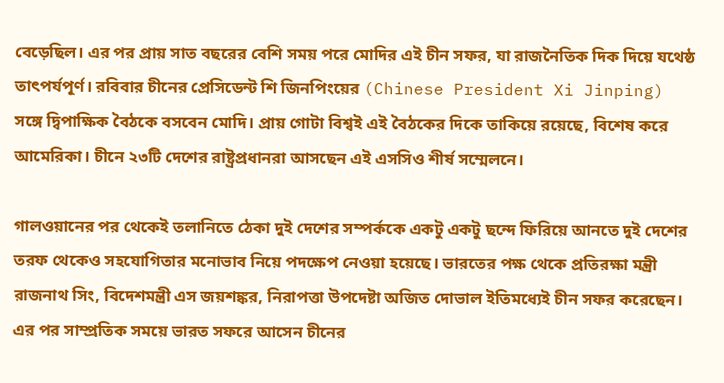বেড়েছিল। এর পর প্রায় সাত বছরের বেশি সময় পরে মোদির এই চীন সফর, যা রাজনৈতিক দিক দিয়ে যথেষ্ঠ তাৎপর্যপূর্ণ। রবিবার চীনের প্রেসিডেন্ট শি জিনপিংয়ের (Chinese President Xi Jinping)  সঙ্গে দ্বিপাক্ষিক বৈঠকে বসবেন মোদি। প্রায় গোটা বিশ্বই এই বৈঠকের দিকে তাকিয়ে রয়েছে, বিশেষ করে আমেরিকা। চীনে ২৩টি দেশের রাষ্ট্রপ্রধানরা আসছেন এই এসসিও শীর্ষ সম্মেলনে।

গালওয়ানের পর থেকেই তলানিতে ঠেকা দুই দেশের সম্পর্ককে একটু একটু ছন্দে ফিরিয়ে আনতে দুই দেশের তরফ থেকেও সহযোগিতার মনোভাব নিয়ে পদক্ষেপ নেওয়া হয়েছে। ভারতের পক্ষ থেকে প্রতিরক্ষা মন্ত্রী রাজনাথ সিং, বিদেশমন্ত্রী এস জয়শঙ্কর, নিরাপত্তা উপদেষ্টা অজিত দোভাল ইতিমধ্যেই চীন সফর করেছেন। এর পর সাম্প্রতিক সময়ে ভারত সফরে আসেন চীনের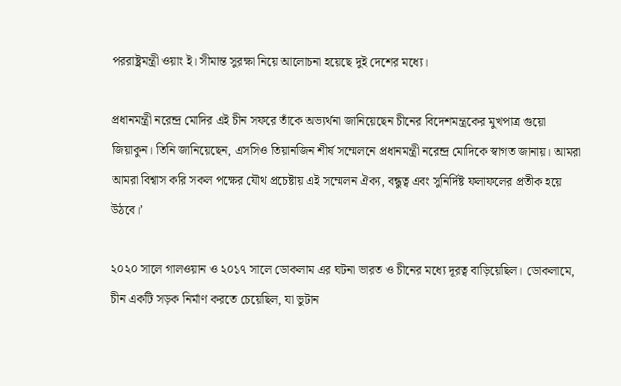পররাষ্ট্রমন্ত্রী ওয়াং ই। সীমান্ত সুরক্ষা নিয়ে আলোচনা হয়েছে দুই দেশের মধ্যে।

প্রধানমন্ত্রী নরেন্দ্র মোদির এই চীন সফরে তাঁকে অভ্যর্থনা জানিয়েছেন চীনের বিদেশমন্ত্রকের মুখপাত্র গুয়ো জিয়াকুন। তিনি জানিয়েছেন, এসসিও তিয়ানজিন শীর্ষ সম্মেলনে প্রধানমন্ত্রী নরেন্দ্র মোদিকে স্বাগত জানায়। আমরা আমরা বিশ্বাস করি সকল পক্ষের যৌথ প্রচেষ্টায় এই সম্মেলন ঐক্য, বন্ধুত্ব এবং সুনির্দিষ্ট ফলাফলের প্রতীক হয়ে উঠবে।’

২০২০ সালে গালওয়ান ও ২০১৭ সালে ডোকলাম এর ঘটনা ভারত ও চীনের মধ্যে দূরত্ব বাড়িয়েছিল। ডোকলামে, চীন একটি সড়ক নির্মাণ করতে চেয়েছিল, যা ভুটান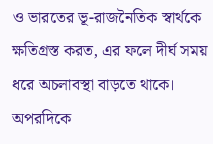ও ভারতের ভূ-রাজনৈতিক স্বার্থকে ক্ষতিগ্রস্ত করত, এর ফলে দীর্ঘ সময় ধরে অচলাবস্থা বাড়তে থাকে। অপরদিকে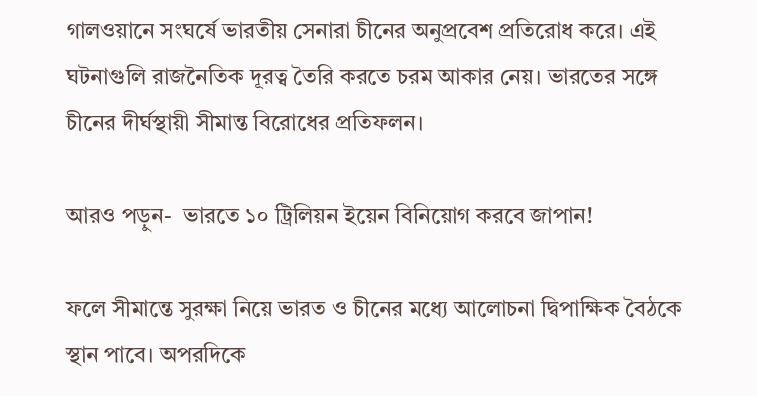গালওয়ানে সংঘর্ষে ভারতীয় সেনারা চীনের অনুপ্রবেশ প্রতিরোধ করে। এই ঘটনাগুলি রাজনৈতিক দূরত্ব তৈরি করতে চরম আকার নেয়। ভারতের সঙ্গে চীনের দীর্ঘস্থায়ী সীমান্ত বিরোধের প্রতিফলন।

আরও পড়ুন-  ভারতে ১০ ট্রিলিয়ন ইয়েন বিনিয়োগ করবে জাপান!

ফলে সীমান্তে সুরক্ষা নিয়ে ভারত ও চীনের মধ্যে আলোচনা দ্বিপাক্ষিক বৈঠকে স্থান পাবে। অপরদিকে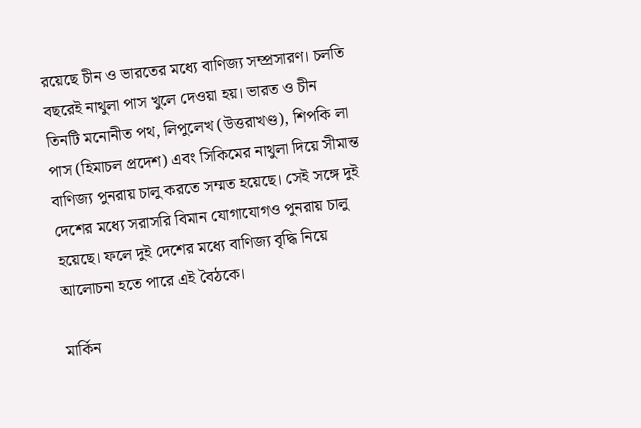রয়েছে চীন ও ভারতের মধ্যে বাণিজ্য সম্প্রসারণ। চলতি বছরেই নাথুলা পাস খুলে দেওয়া হয়। ভারত ও চীন তিনটি মনোনীত পথ, লিপুলেখ (উত্তরাখণ্ড), শিপকি লা পাস (হিমাচল প্রদেশ) এবং সিকিমের নাথুলা দিয়ে সীমান্ত বাণিজ্য পুনরায় চালু করতে সম্মত হয়েছে। সেই সঙ্গে দুই দেশের মধ্যে সরাসরি বিমান যোগাযোগও পুনরায় চালু হয়েছে। ফলে দুই দেশের মধ্যে বাণিজ্য বৃদ্ধি নিয়ে আলোচনা হতে পারে এই বৈঠকে।

মার্কিন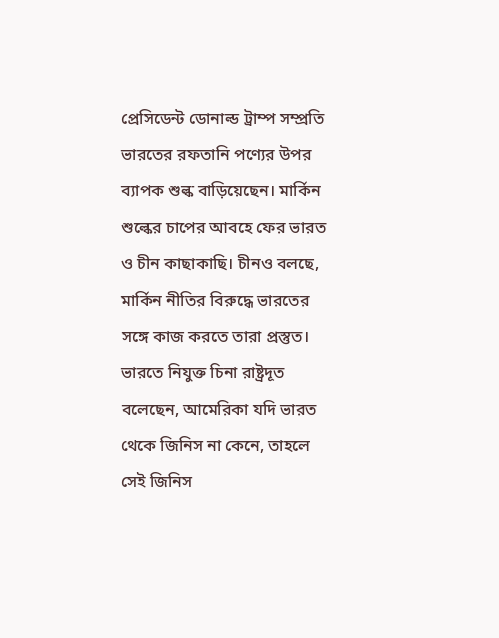প্রেসিডেন্ট ডোনাল্ড ট্রাম্প সম্প্রতি ভারতের রফতানি পণ্যের উপর ব্যাপক শুল্ক বাড়িয়েছেন। মার্কিন শুল্কের চাপের আবহে ফের ভারত ও চীন কাছাকাছি। চীনও বলছে, মার্কিন নীতির বিরুদ্ধে ভারতের সঙ্গে কাজ করতে তারা প্রস্তুত। ভারতে নিযুক্ত চিনা রাষ্ট্রদূত বলেছেন, আমেরিকা যদি ভারত থেকে জিনিস না কেনে, তাহলে সেই জিনিস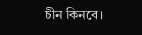চীন কিনবে।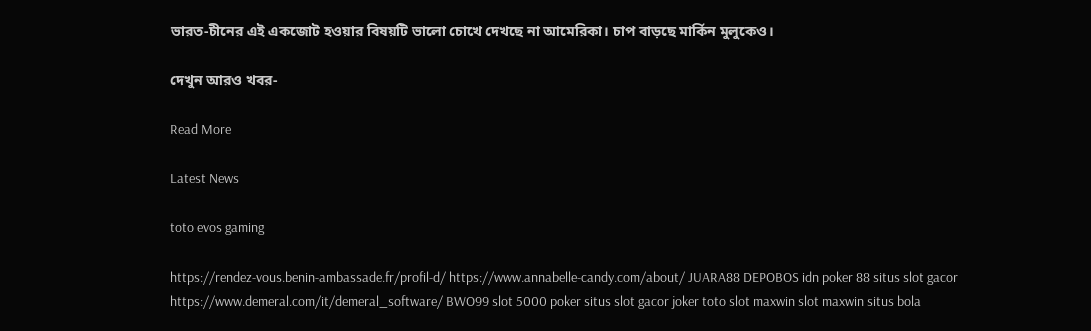ভারত-চীনের এই একজোট হওয়ার বিষয়টি ভালো চোখে দেখছে না আমেরিকা। চাপ বাড়ছে মার্কিন মুলুকেও।

দেখুন আরও খবর-

Read More

Latest News

toto evos gaming

https://rendez-vous.benin-ambassade.fr/profil-d/ https://www.annabelle-candy.com/about/ JUARA88 DEPOBOS idn poker 88 situs slot gacor https://www.demeral.com/it/demeral_software/ BWO99 slot 5000 poker situs slot gacor joker toto slot maxwin slot maxwin situs bola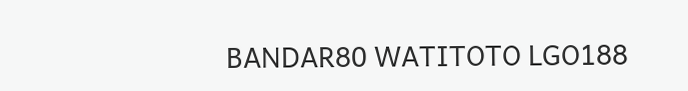BANDAR80 WATITOTO LGO188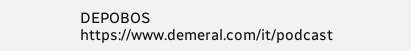DEPOBOS https://www.demeral.com/it/podcast